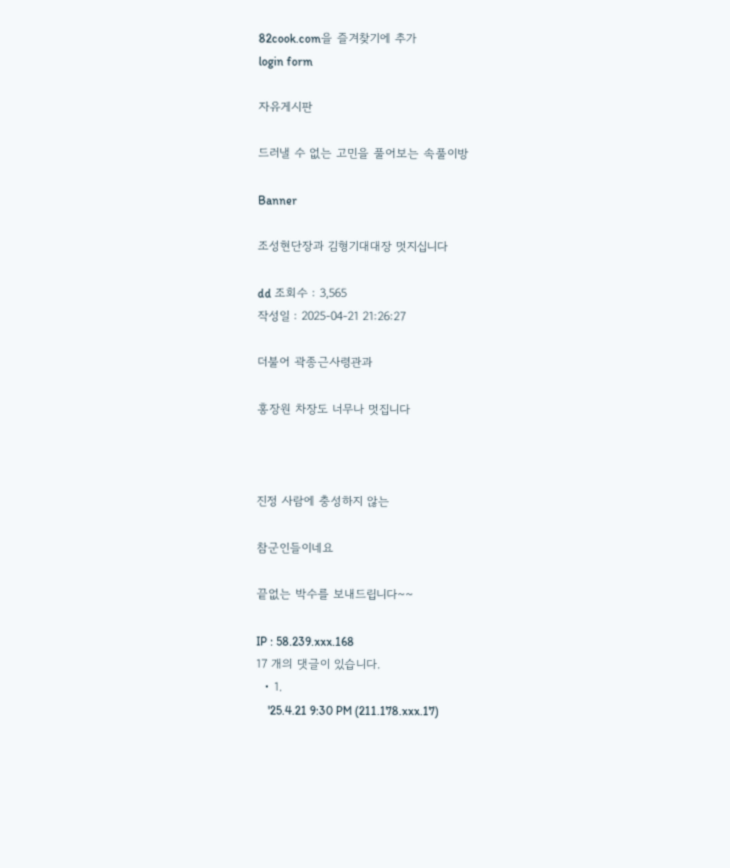82cook.com을 즐겨찾기에 추가
login form

자유게시판

드러낼 수 없는 고민을 풀어보는 속풀이방

Banner

조성현단장과 김형기대대장 멋지십니다

dd 조회수 : 3,565
작성일 : 2025-04-21 21:26:27

더불어 곽종근사령관과

홍장원 차장도 너무나 멋집니다



진정 사람에 충성하지 않는

참군인들이네요

끝없는 박수를 보내드립니다~~

IP : 58.239.xxx.168
17 개의 댓글이 있습니다.
  • 1.
    '25.4.21 9:30 PM (211.178.xxx.17)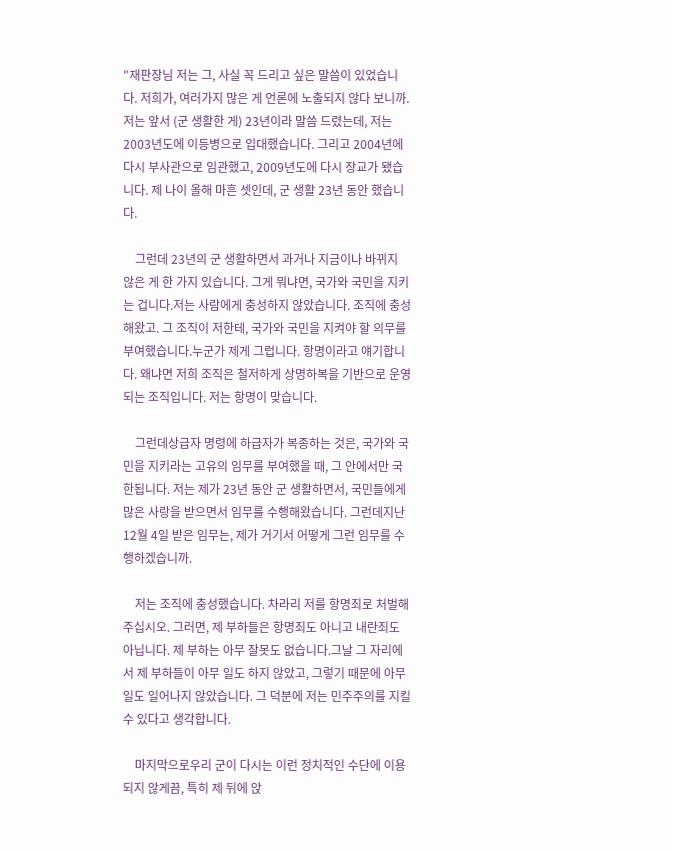"재판장님 저는 그, 사실 꼭 드리고 싶은 말씀이 있었습니다. 저희가, 여러가지 많은 게 언론에 노출되지 않다 보니까. 저는 앞서 (군 생활한 게) 23년이라 말씀 드렸는데, 저는 2003년도에 이등병으로 입대했습니다. 그리고 2004년에 다시 부사관으로 임관했고, 2009년도에 다시 장교가 됐습니다. 제 나이 올해 마흔 셋인데, 군 생활 23년 동안 했습니다.

    그런데 23년의 군 생활하면서 과거나 지금이나 바뀌지 않은 게 한 가지 있습니다. 그게 뭐냐면, 국가와 국민을 지키는 겁니다.저는 사람에게 충성하지 않았습니다. 조직에 충성해왔고. 그 조직이 저한테, 국가와 국민을 지켜야 할 의무를 부여했습니다.누군가 제게 그럽니다. 항명이라고 얘기합니다. 왜냐면 저희 조직은 철저하게 상명하복을 기반으로 운영되는 조직입니다. 저는 항명이 맞습니다.

    그런데상급자 명령에 하급자가 복종하는 것은, 국가와 국민을 지키라는 고유의 임무를 부여했을 때, 그 안에서만 국한됩니다. 저는 제가 23년 동안 군 생활하면서, 국민들에게 많은 사랑을 받으면서 임무를 수행해왔습니다. 그런데지난 12월 4일 받은 임무는, 제가 거기서 어떻게 그런 임무를 수행하겠습니까.

    저는 조직에 충성했습니다. 차라리 저를 항명죄로 처벌해주십시오. 그러면, 제 부하들은 항명죄도 아니고 내란죄도 아닙니다. 제 부하는 아무 잘못도 없습니다.그날 그 자리에서 제 부하들이 아무 일도 하지 않았고, 그렇기 때문에 아무 일도 일어나지 않았습니다. 그 덕분에 저는 민주주의를 지킬 수 있다고 생각합니다.

    마지막으로우리 군이 다시는 이런 정치적인 수단에 이용되지 않게끔, 특히 제 뒤에 앉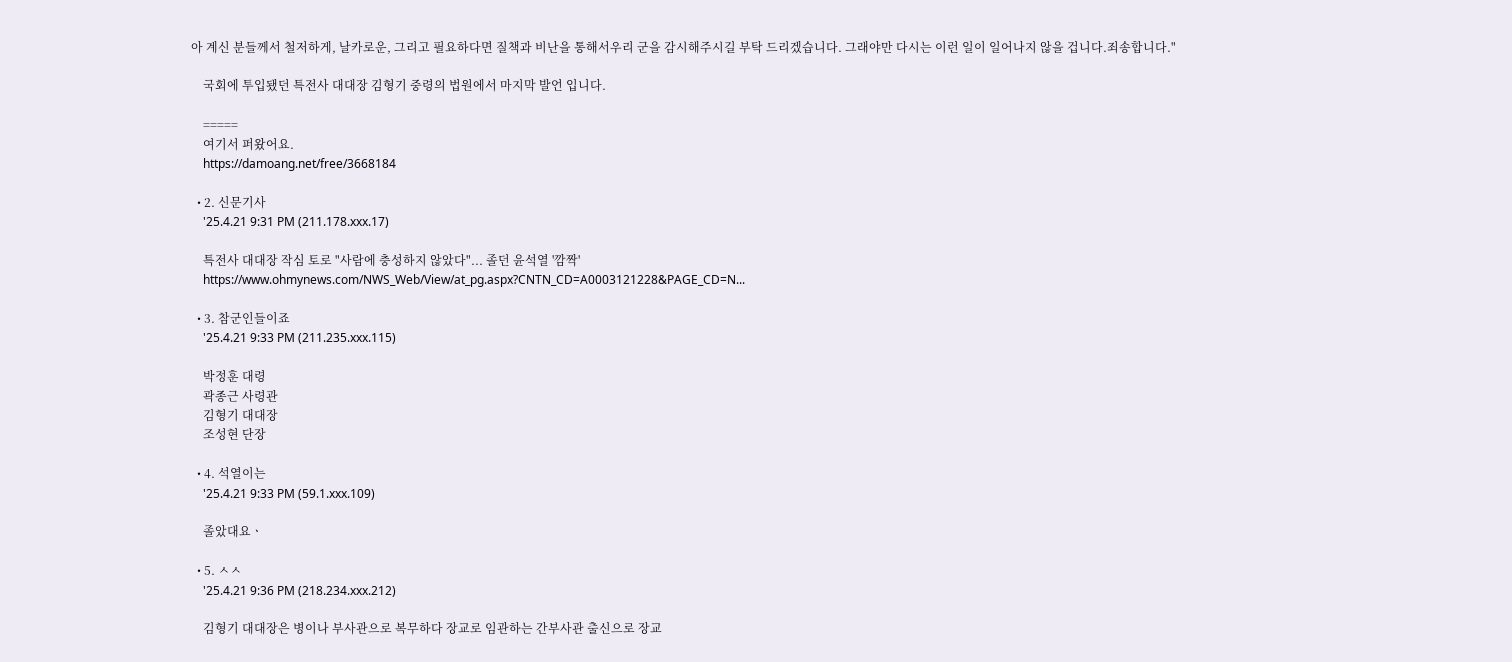아 계신 분들께서 철저하게, 날카로운, 그리고 필요하다면 질책과 비난을 통해서우리 군을 감시해주시길 부탁 드리겠습니다. 그래야만 다시는 이런 일이 일어나지 않을 겁니다.죄송합니다."

    국회에 투입됐던 특전사 대대장 김형기 중령의 법원에서 마지막 발언 입니다.

    =====
    여기서 퍼왔어요.
    https://damoang.net/free/3668184

  • 2. 신문기사
    '25.4.21 9:31 PM (211.178.xxx.17)

    특전사 대대장 작심 토로 "사람에 충성하지 않았다"... 졸던 윤석열 '깜짝'
    https://www.ohmynews.com/NWS_Web/View/at_pg.aspx?CNTN_CD=A0003121228&PAGE_CD=N...

  • 3. 참군인들이죠
    '25.4.21 9:33 PM (211.235.xxx.115)

    박정훈 대령
    곽종근 사령관
    김형기 대대장
    조성현 단장

  • 4. 석열이는
    '25.4.21 9:33 PM (59.1.xxx.109)

    졸았대요ㆍ

  • 5. ㅅㅅ
    '25.4.21 9:36 PM (218.234.xxx.212)

    김형기 대대장은 병이나 부사관으로 복무하다 장교로 임관하는 간부사관 출신으로 장교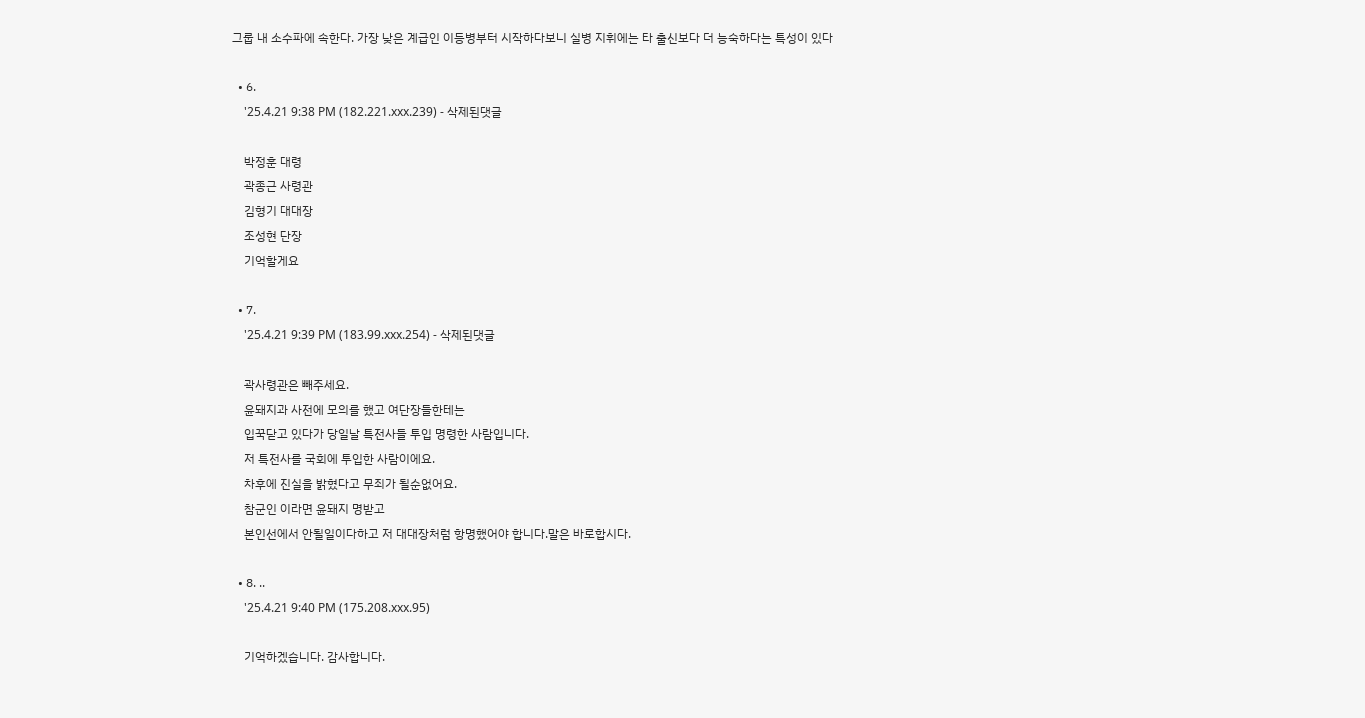그룹 내 소수파에 속한다. 가장 낮은 계급인 이등병부터 시작하다보니 실병 지휘에는 타 출신보다 더 능숙하다는 특성이 있다

  • 6.
    '25.4.21 9:38 PM (182.221.xxx.239) - 삭제된댓글

    박정훈 대령
    곽종근 사령관
    김형기 대대장
    조성현 단장
    기억할게요

  • 7.
    '25.4.21 9:39 PM (183.99.xxx.254) - 삭제된댓글

    곽사령관은 빼주세요.
    윤돼지과 사전에 모의를 했고 여단장들한테는
    입꾹닫고 있다가 당일날 특전사들 투입 명령한 사람입니다.
    저 특전사를 국회에 투입한 사람이에요.
    차후에 진실을 밝혔다고 무죄가 될순없어요.
    참군인 이라면 윤돼지 명받고
    본인선에서 안될일이다하고 저 대대장처럼 항명했어야 합니다.말은 바로합시다.

  • 8. ..
    '25.4.21 9:40 PM (175.208.xxx.95)

    기억하겠습니다. 감사합니다.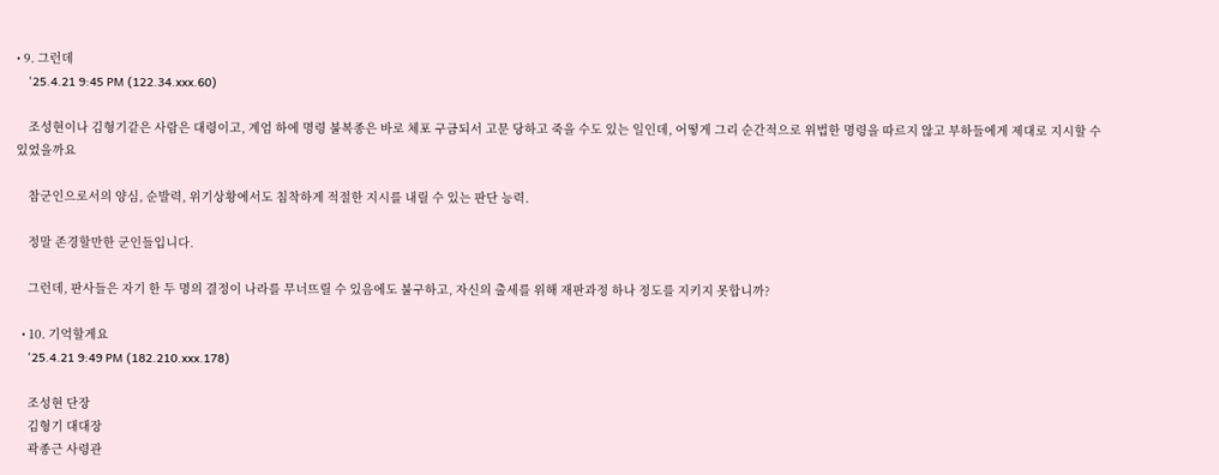• 9. 그런데
    '25.4.21 9:45 PM (122.34.xxx.60)

    조성현이나 김형기같은 사람은 대령이고, 계엄 하에 명령 불복종은 바로 체포 구금되서 고문 당하고 죽을 수도 있는 일인데, 어떻게 그리 순간적으로 위법한 명령을 따르지 않고 부하들에게 제대로 지시할 수 있었을까요

    참군인으로서의 양심, 순발력, 위기상황에서도 침착하게 적절한 지시를 내릴 수 있는 판단 능력.

    정말 존경할만한 군인들입니다.

    그런데, 판사들은 자기 한 두 명의 결정이 나라를 무너뜨릴 수 있음에도 불구하고, 자신의 출세를 위해 재판과정 하나 정도를 지키지 못합니까?

  • 10. 기억할게요
    '25.4.21 9:49 PM (182.210.xxx.178)

    조성현 단장
    김형기 대대장
    곽종근 사령관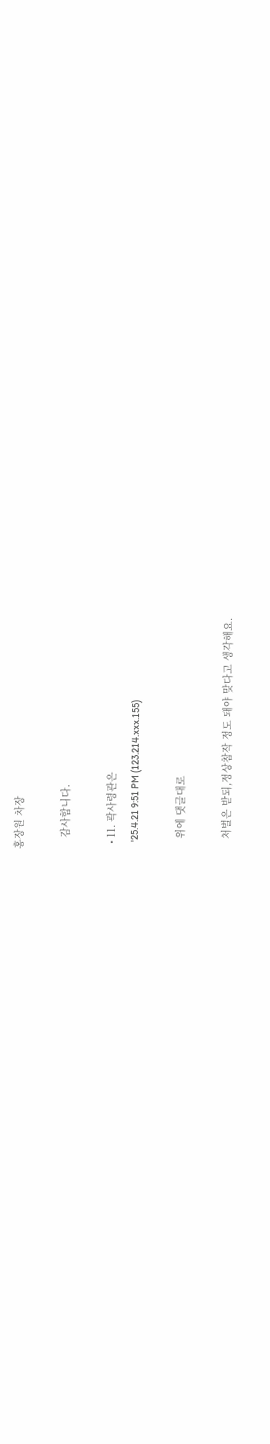홍장원 차장

    감사합니다.

  • 11. 곽사령관은
    '25.4.21 9:51 PM (123.214.xxx.155)

    위에 댓글대로

    처벌은 받되,정상참작 정도 돼야 맞다고 생각해요.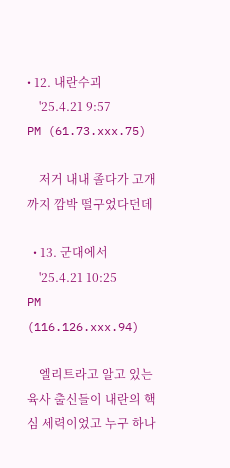• 12. 내란수괴
    '25.4.21 9:57 PM (61.73.xxx.75)

    저거 내내 졸다가 고개까지 깜박 떨구었다던데

  • 13. 군대에서
    '25.4.21 10:25 PM (116.126.xxx.94)

    엘리트라고 알고 있는 육사 출신들이 내란의 핵심 세력이었고 누구 하나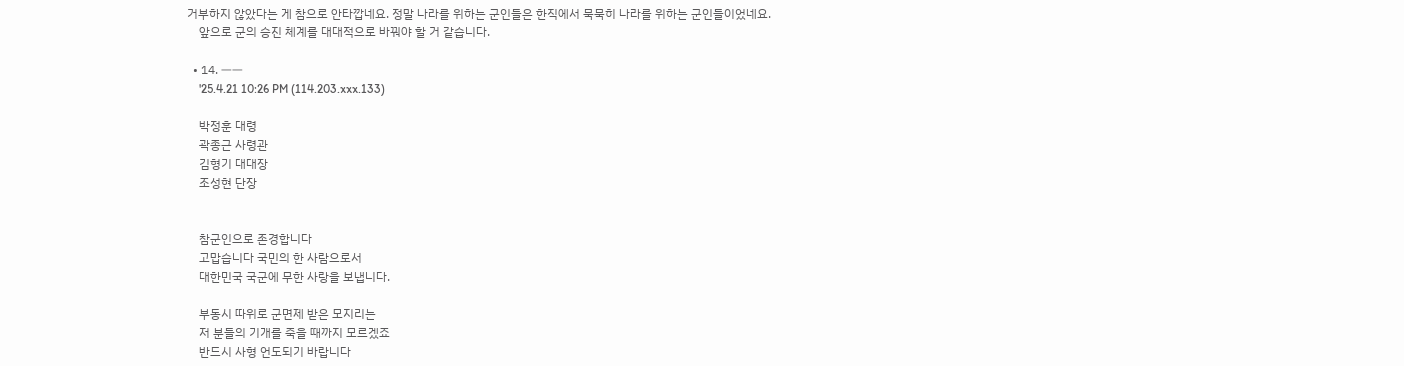거부하지 않았다는 게 참으로 안타깝네요. 정말 나라를 위하는 군인들은 한직에서 묵묵히 나라를 위하는 군인들이었네요.
    앞으로 군의 승진 체계를 대대적으로 바꿔야 할 거 같습니다.

  • 14. ㅡㅡ
    '25.4.21 10:26 PM (114.203.xxx.133)

    박정훈 대령
    곽종근 사령관
    김형기 대대장
    조성현 단장


    참군인으로 존경합니다
    고맙습니다 국민의 한 사람으로서
    대한민국 국군에 무한 사랑을 보냅니다.

    부동시 따위로 군면제 받은 모지리는
    저 분들의 기개를 죽을 때까지 모르겠죠
    반드시 사형 언도되기 바랍니다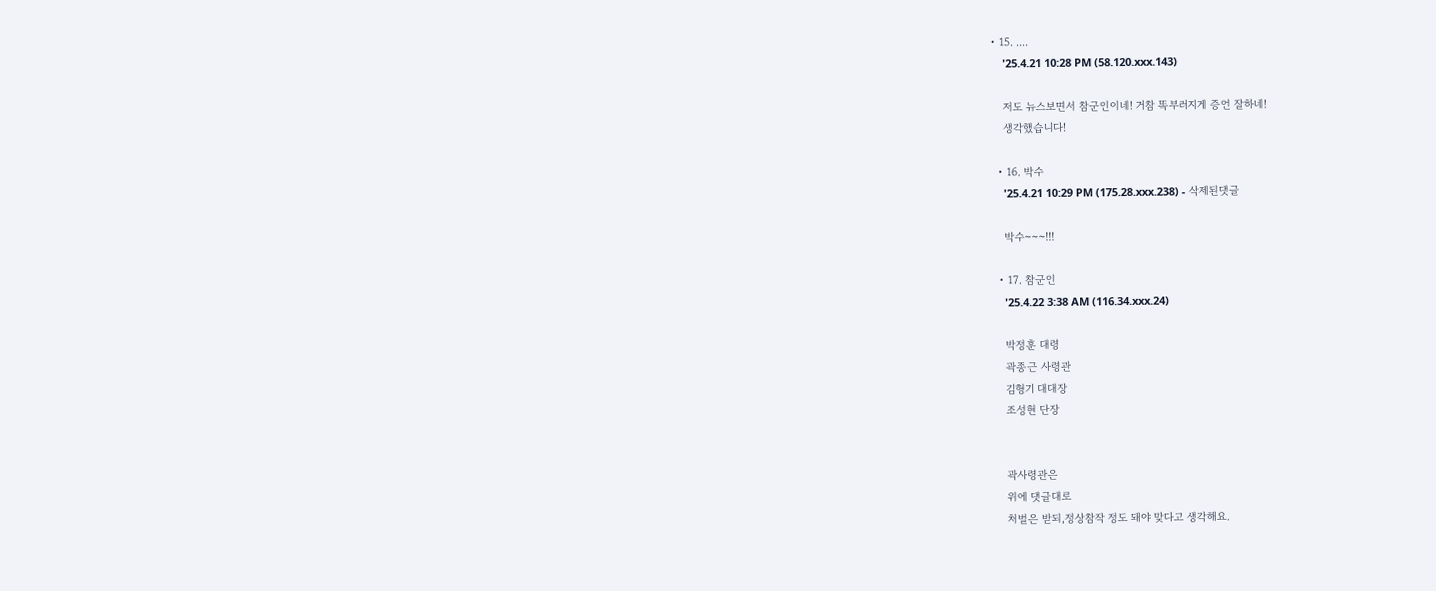• 15. ....
    '25.4.21 10:28 PM (58.120.xxx.143)

    저도 뉴스보면서 참군인이네! 거참 똑부러지게 증언 잘하네!
    생각했습니다!

  • 16. 박수
    '25.4.21 10:29 PM (175.28.xxx.238) - 삭제된댓글

    박수~~~!!!

  • 17. 참군인
    '25.4.22 3:38 AM (116.34.xxx.24)

    박정훈 대령
    곽종근 사령관
    김형기 대대장
    조성현 단장


    곽사령관은
    위에 댓글대로
    처벌은 받되,정상참작 정도 돼야 맞다고 생각해요.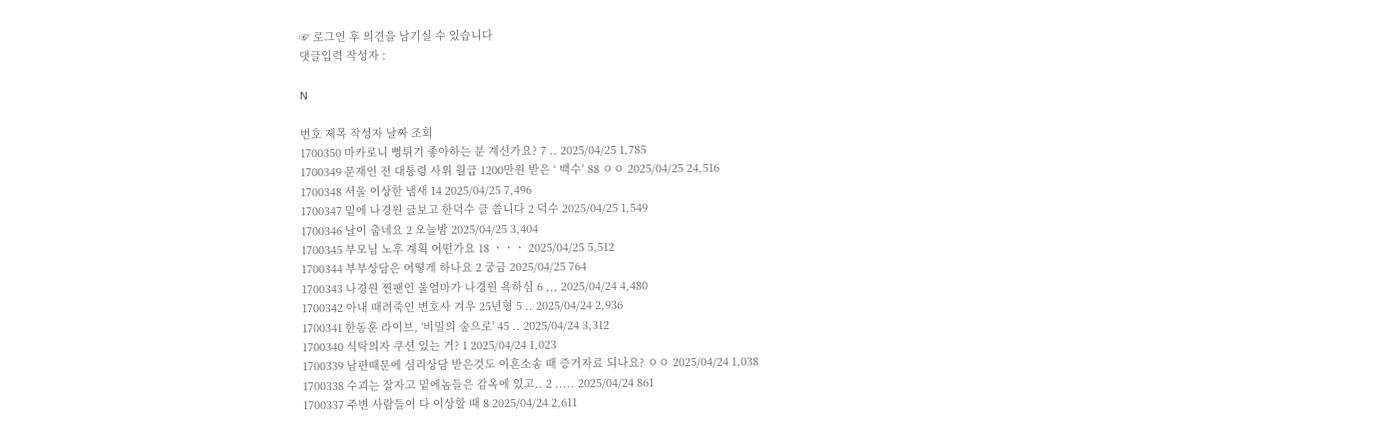☞ 로그인 후 의견을 남기실 수 있습니다
댓글입력 작성자 :

N

번호 제목 작성자 날짜 조회
1700350 마카로니 뻥튀기 좋아하는 분 계신가요? 7 .. 2025/04/25 1,785
1700349 문재인 전 대통령 사위 월급 1200만원 받은 ‘ 백수’ 88 ㅇㅇ 2025/04/25 24,516
1700348 서울 이상한 냄새 14 2025/04/25 7,496
1700347 밑에 나경원 글보고 한덕수 글 씁니다 2 덕수 2025/04/25 1,549
1700346 날이 춥네요 2 오늘밤 2025/04/25 3,404
1700345 부모님 노후 계획 어떤가요 18 ㆍㆍㆍ 2025/04/25 5,512
1700344 부부상담은 어떻게 하나요 2 궁금 2025/04/25 764
1700343 나경원 찐팬인 울엄마가 나경원 욕하심 6 ,,, 2025/04/24 4,480
1700342 아내 때려죽인 변호사 겨우 25년형 5 .. 2025/04/24 2,936
1700341 한동훈 라이브, '비밀의 숲으로' 45 .. 2025/04/24 3,312
1700340 식탁의자 쿠션 있는 거? 1 2025/04/24 1,023
1700339 남편때문에 심리상담 받은것도 이혼소송 때 증거자료 되나요? ㅇㅇ 2025/04/24 1,038
1700338 수괴는 잘자고 밑에놈들은 감옥에 있고.. 2 ..... 2025/04/24 861
1700337 주변 사람들이 다 이상할 때 8 2025/04/24 2,611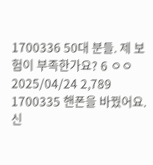1700336 50대 분들. 제 보험이 부족한가요? 6 ㅇㅇ 2025/04/24 2,789
1700335 핸폰을 바꿨어요. 신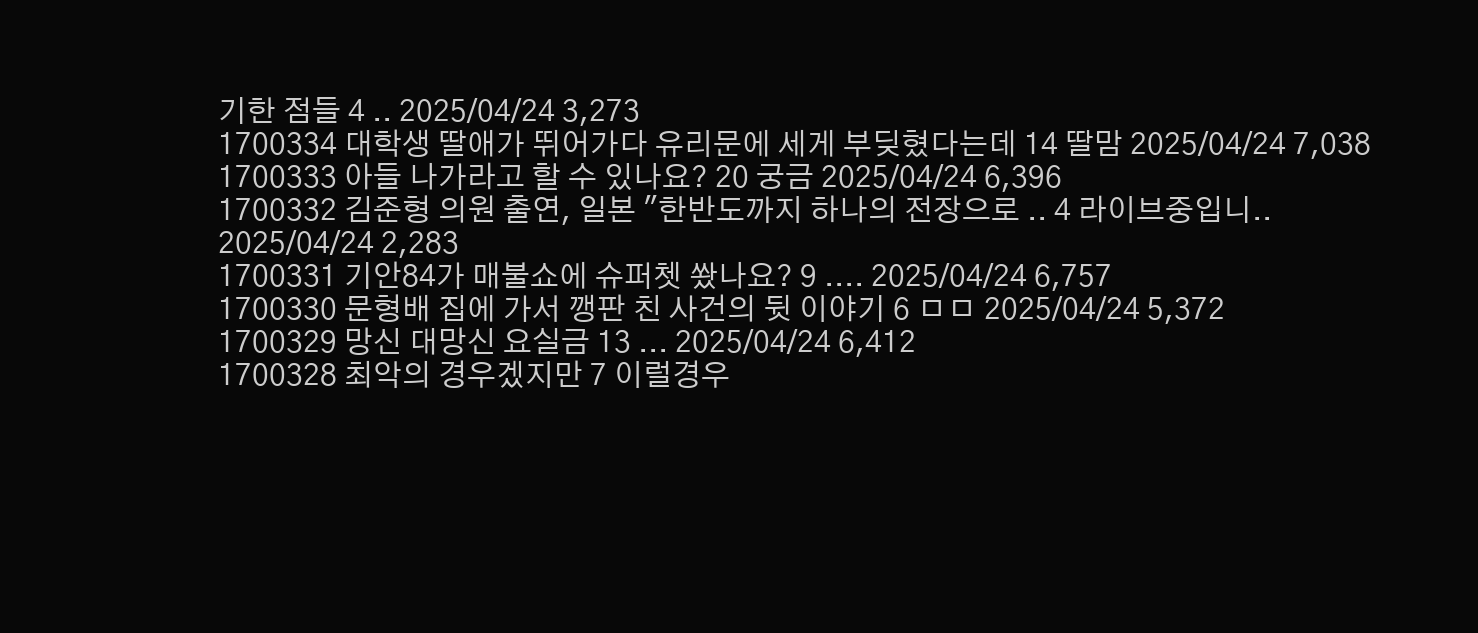기한 점들 4 .. 2025/04/24 3,273
1700334 대학생 딸애가 뛰어가다 유리문에 세게 부딪혔다는데 14 딸맘 2025/04/24 7,038
1700333 아들 나가라고 할 수 있나요? 20 궁금 2025/04/24 6,396
1700332 김준형 의원 출연, 일본 "한반도까지 하나의 전장으로 .. 4 라이브중입니.. 2025/04/24 2,283
1700331 기안84가 매불쇼에 슈퍼쳇 쐈나요? 9 .... 2025/04/24 6,757
1700330 문형배 집에 가서 깽판 친 사건의 뒷 이야기 6 ㅁㅁ 2025/04/24 5,372
1700329 망신 대망신 요실금 13 ... 2025/04/24 6,412
1700328 최악의 경우겠지만 7 이럴경우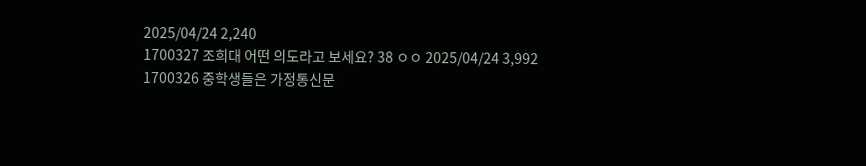2025/04/24 2,240
1700327 조희대 어떤 의도라고 보세요? 38 ㅇㅇ 2025/04/24 3,992
1700326 중학생들은 가정통신문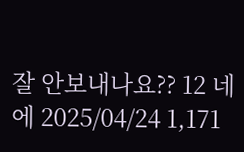잘 안보내나요?? 12 네에 2025/04/24 1,171